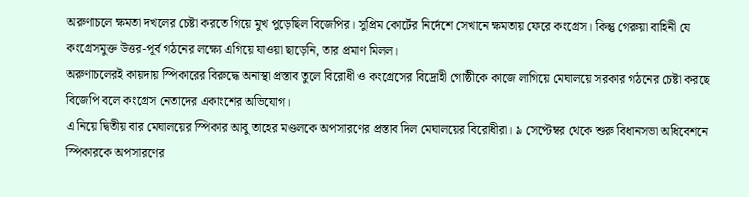অরুণাচলে ক্ষমতা দখলের চেষ্টা করতে গিয়ে মুখ পুড়েছিল বিজেপির। সুপ্রিম কোর্টের নির্দেশে সেখানে ক্ষমতায় ফেরে কংগ্রেস। কিন্তু গেরুয়া বাহিনী যে কংগ্রেসমুক্ত উত্তর-পূর্ব গঠনের লক্ষ্যে এগিয়ে যাওয়া ছাড়েনি, তার প্রমাণ মিলল।
অরুণাচলেরই কায়দায় স্পিকারের বিরুদ্ধে অনাস্থা প্রস্তাব তুলে বিরোধী ও কংগ্রেসের বিদ্রোহী গোষ্ঠীকে কাজে লাগিয়ে মেঘালয়ে সরকার গঠনের চেষ্টা করছে বিজেপি বলে কংগ্রেস নেতাদের একাংশের অভিযোগ।
এ নিয়ে দ্বিতীয় বার মেঘালয়ের স্পিকার আবু তাহের মণ্ডলকে অপসারণের প্রস্তাব দিল মেঘালয়ের বিরোধীরা। ৯ সেপ্টেম্বর থেকে শুরু বিধানসভা অধিবেশনে স্পিকারকে অপসারণের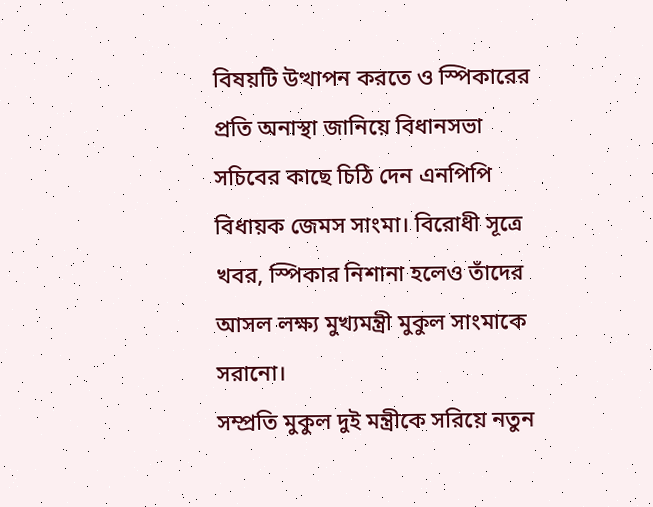বিষয়টি উত্থাপন করতে ও স্পিকারের প্রতি অনাস্থা জানিয়ে বিধানসভা সচিবের কাছে চিঠি দেন এনপিপি বিধায়ক জেমস সাংমা। বিরোধী সূত্রে খবর, স্পিকার নিশানা হলেও তাঁদের আসল লক্ষ্য মুখ্যমন্ত্রী মুকুল সাংমাকে সরানো।
সম্প্রতি মুকুল দুই মন্ত্রীকে সরিয়ে নতুন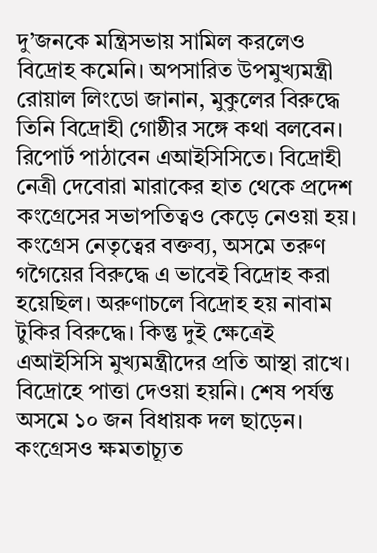দু’জনকে মন্ত্রিসভায় সামিল করলেও বিদ্রোহ কমেনি। অপসারিত উপমুখ্যমন্ত্রী রোয়াল লিংডো জানান, মুকুলের বিরুদ্ধে তিনি বিদ্রোহী গোষ্ঠীর সঙ্গে কথা বলবেন। রিপোর্ট পাঠাবেন এআইসিসিতে। বিদ্রোহী নেত্রী দেবোরা মারাকের হাত থেকে প্রদেশ কংগ্রেসের সভাপতিত্বও কেড়ে নেওয়া হয়।
কংগ্রেস নেতৃত্বের বক্তব্য, অসমে তরুণ গগৈয়ের বিরুদ্ধে এ ভাবেই বিদ্রোহ করা হয়েছিল। অরুণাচলে বিদ্রোহ হয় নাবাম টুকির বিরুদ্ধে। কিন্তু দুই ক্ষেত্রেই এআইসিসি মুখ্যমন্ত্রীদের প্রতি আস্থা রাখে। বিদ্রোহে পাত্তা দেওয়া হয়নি। শেষ পর্যন্ত অসমে ১০ জন বিধায়ক দল ছাড়েন। কংগ্রেসও ক্ষমতাচ্যূত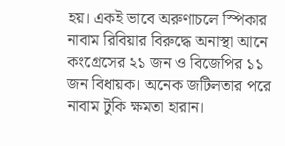হয়। একই ভাবে অরুণাচলে স্পিকার নাবাম রিবিয়ার বিরুদ্ধে অনাস্থা আনে কংগ্রেসের ২১ জন ও বিজেপির ১১ জন বিধায়ক। অনেক জটিলতার পরে নাবাম টুকি ক্ষমতা হারান।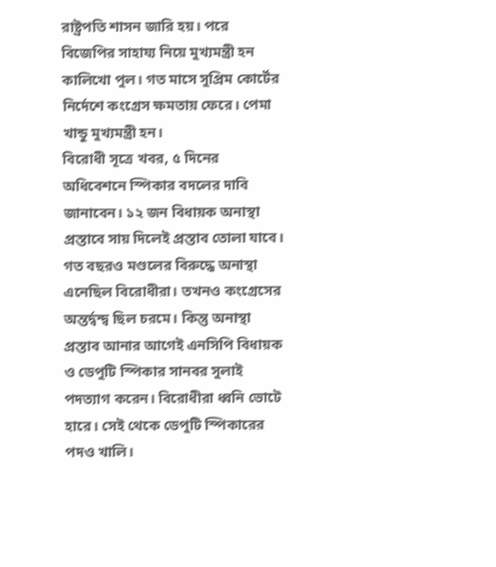রাষ্ট্রপতি শাসন জারি হয়। পরে বিজেপির সাহায্য নিয়ে মুখ্যমন্ত্রী হন কালিখো পুল। গত মাসে সুপ্রিম কোর্টের নির্দেশে কংগ্রেস ক্ষমতায় ফেরে। পেমা খান্ডু মুখ্যমন্ত্রী হন।
বিরোধী সূত্রে খবর, ৫ দিনের অধিবেশনে স্পিকার বদলের দাবি জানাবেন। ১২ জন বিধায়ক অনাস্থা প্রস্তাবে সায় দিলেই প্রস্তাব তোলা যাবে। গত বছরও মণ্ডলের বিরুদ্ধে অনাস্থা এনেছিল বিরোধীরা। তখনও কংগ্রেসের অন্তর্দ্বন্দ্ব ছিল চরমে। কিন্তু অনাস্থা প্রস্তাব আনার আগেই এনসিপি বিধায়ক ও ডেপুটি স্পিকার সানবর সুলাই পদত্যাগ করেন। বিরোধীরা ধ্বনি ভোটে হারে। সেই থেকে ডেপুটি স্পিকারের পদও খালি।